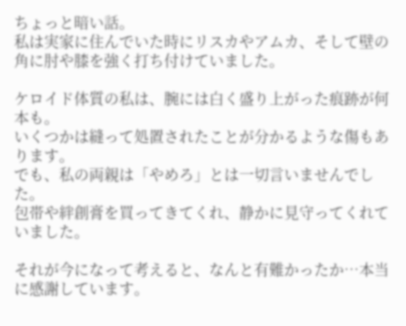ちょっと暗い話。
私は実家に住んでいた時にリスカやアムカ、そして壁の角に肘や膝を強く打ち付けていました。

ケロイド体質の私は、腕には白く盛り上がった痕跡が何本も。
いくつかは縫って処置されたことが分かるような傷もあります。
でも、私の両親は「やめろ」とは一切言いませんでした。
包帯や絆創膏を買ってきてくれ、静かに見守ってくれていました。

それが今になって考えると、なんと有難かったか…本当に感謝しています。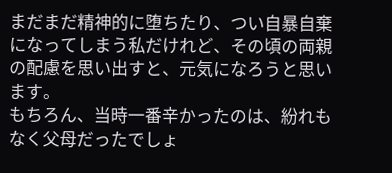まだまだ精神的に堕ちたり、つい自暴自棄になってしまう私だけれど、その頃の両親の配慮を思い出すと、元気になろうと思います。
もちろん、当時一番辛かったのは、紛れもなく父母だったでしょ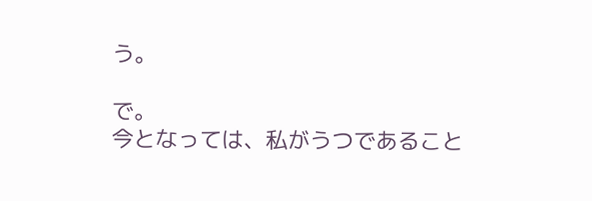う。

で。
今となっては、私がうつであること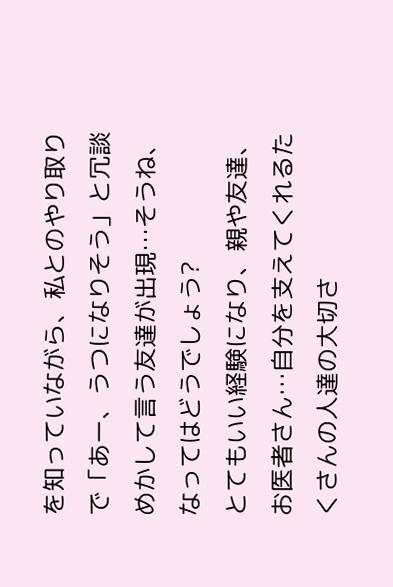を知っていながら、私とのやり取りで「あー、うつになりそう」と冗談めかして言う友達が出現…そうね、なってはどうでしょう?
とてもいい経験になり、親や友達、お医者さん…自分を支えてくれるたくさんの人達の大切さ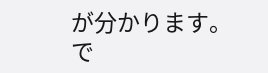が分かります。
で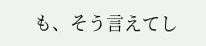も、そう言えてし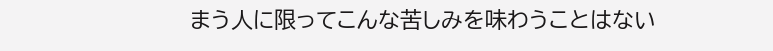まう人に限ってこんな苦しみを味わうことはない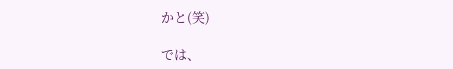かと(笑)

では、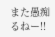また愚痴るねー!!